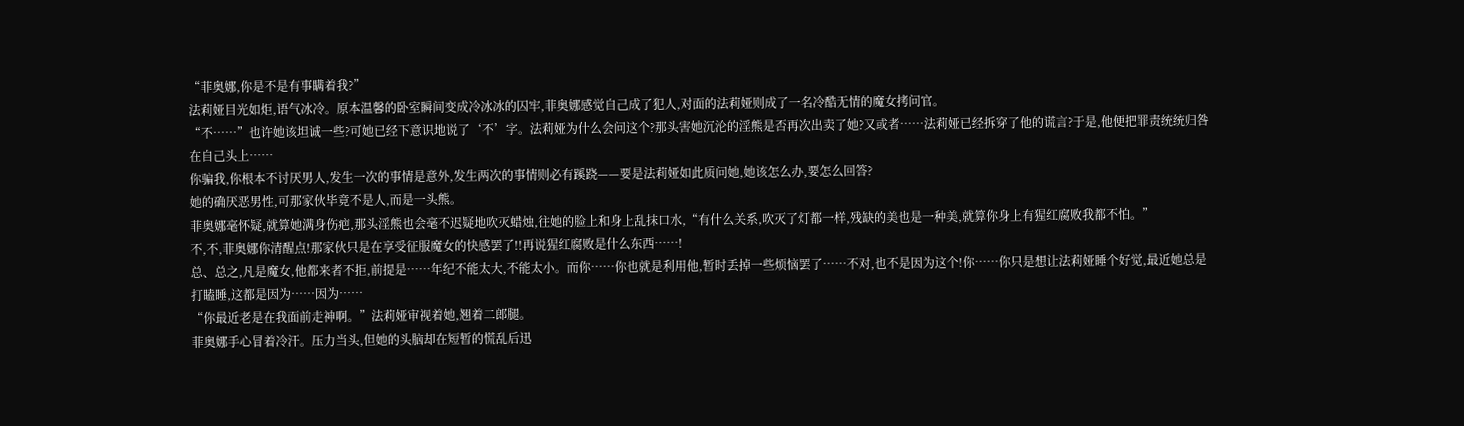“菲奥娜,你是不是有事瞒着我?”
法莉娅目光如炬,语气冰冷。原本温馨的卧室瞬间变成冷冰冰的囚牢,菲奥娜感觉自己成了犯人,对面的法莉娅则成了一名冷酷无情的魔女拷问官。
“不……”也许她该坦诚一些?可她已经下意识地说了‘不’字。法莉娅为什么会问这个?那头害她沉沦的淫熊是否再次出卖了她?又或者……法莉娅已经拆穿了他的谎言?于是,他便把罪责统统归咎在自己头上……
你骗我,你根本不讨厌男人,发生一次的事情是意外,发生两次的事情则必有蹊跷——要是法莉娅如此质问她,她该怎么办,要怎么回答?
她的确厌恶男性,可那家伙毕竟不是人,而是一头熊。
菲奥娜毫怀疑,就算她满身伤疤,那头淫熊也会毫不迟疑地吹灭蜡烛,往她的脸上和身上乱抹口水,“有什么关系,吹灭了灯都一样,残缺的美也是一种美,就算你身上有猩红腐败我都不怕。”
不,不,菲奥娜你清醒点!那家伙只是在享受征服魔女的快感罢了!!再说猩红腐败是什么东西……!
总、总之,凡是魔女,他都来者不拒,前提是……年纪不能太大,不能太小。而你……你也就是利用他,暂时丢掉一些烦恼罢了……不对,也不是因为这个!你……你只是想让法莉娅睡个好觉,最近她总是打瞌睡,这都是因为……因为……
“你最近老是在我面前走神啊。”法莉娅审视着她,翘着二郎腿。
菲奥娜手心冒着冷汗。压力当头,但她的头脑却在短暂的慌乱后迅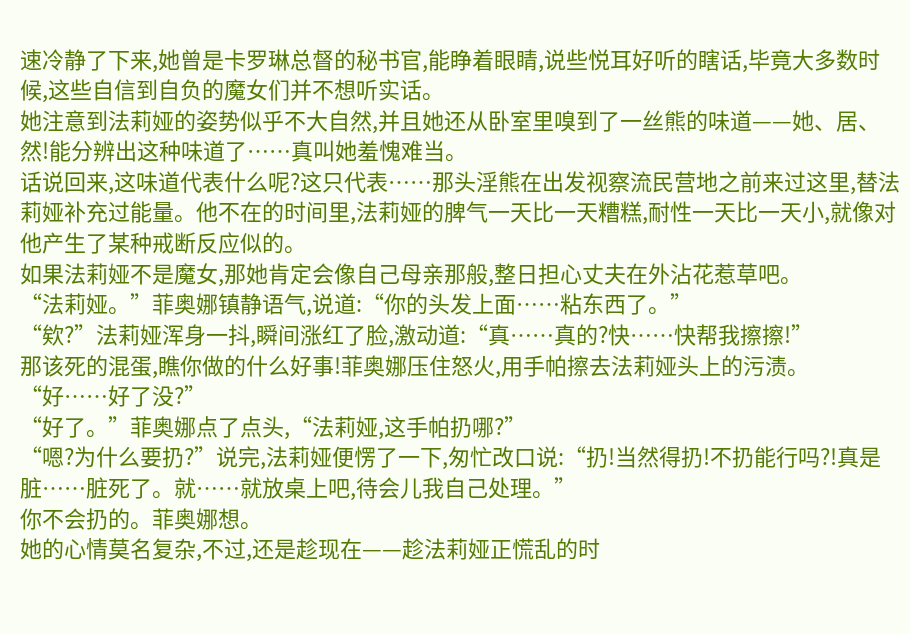速冷静了下来,她曾是卡罗琳总督的秘书官,能睁着眼睛,说些悦耳好听的瞎话,毕竟大多数时候,这些自信到自负的魔女们并不想听实话。
她注意到法莉娅的姿势似乎不大自然,并且她还从卧室里嗅到了一丝熊的味道——她、居、然!能分辨出这种味道了……真叫她羞愧难当。
话说回来,这味道代表什么呢?这只代表……那头淫熊在出发视察流民营地之前来过这里,替法莉娅补充过能量。他不在的时间里,法莉娅的脾气一天比一天糟糕,耐性一天比一天小,就像对他产生了某种戒断反应似的。
如果法莉娅不是魔女,那她肯定会像自己母亲那般,整日担心丈夫在外沾花惹草吧。
“法莉娅。”菲奥娜镇静语气,说道:“你的头发上面……粘东西了。”
“欸?”法莉娅浑身一抖,瞬间涨红了脸,激动道:“真……真的?快……快帮我擦擦!”
那该死的混蛋,瞧你做的什么好事!菲奥娜压住怒火,用手帕擦去法莉娅头上的污渍。
“好……好了没?”
“好了。”菲奥娜点了点头,“法莉娅,这手帕扔哪?”
“嗯?为什么要扔?”说完,法莉娅便愣了一下,匆忙改口说:“扔!当然得扔!不扔能行吗?!真是脏……脏死了。就……就放桌上吧,待会儿我自己处理。”
你不会扔的。菲奥娜想。
她的心情莫名复杂,不过,还是趁现在——趁法莉娅正慌乱的时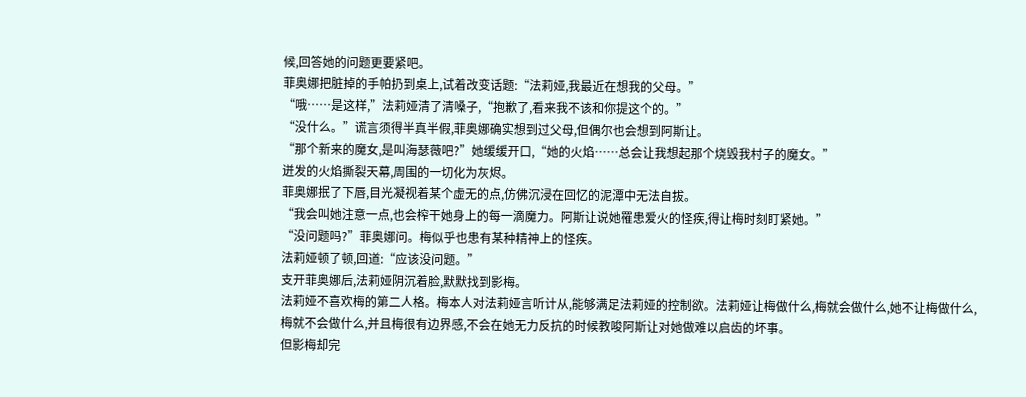候,回答她的问题更要紧吧。
菲奥娜把脏掉的手帕扔到桌上,试着改变话题:“法莉娅,我最近在想我的父母。”
“哦……是这样,”法莉娅清了清嗓子,“抱歉了,看来我不该和你提这个的。”
“没什么。”谎言须得半真半假,菲奥娜确实想到过父母,但偶尔也会想到阿斯让。
“那个新来的魔女,是叫海瑟薇吧?”她缓缓开口,“她的火焰……总会让我想起那个烧毁我村子的魔女。”
迸发的火焰撕裂天幕,周围的一切化为灰烬。
菲奥娜抿了下唇,目光凝视着某个虚无的点,仿佛沉浸在回忆的泥潭中无法自拔。
“我会叫她注意一点,也会榨干她身上的每一滴魔力。阿斯让说她罹患爱火的怪疾,得让梅时刻盯紧她。”
“没问题吗?”菲奥娜问。梅似乎也患有某种精神上的怪疾。
法莉娅顿了顿,回道:“应该没问题。”
支开菲奥娜后,法莉娅阴沉着脸,默默找到影梅。
法莉娅不喜欢梅的第二人格。梅本人对法莉娅言听计从,能够满足法莉娅的控制欲。法莉娅让梅做什么,梅就会做什么,她不让梅做什么,梅就不会做什么,并且梅很有边界感,不会在她无力反抗的时候教唆阿斯让对她做难以启齿的坏事。
但影梅却完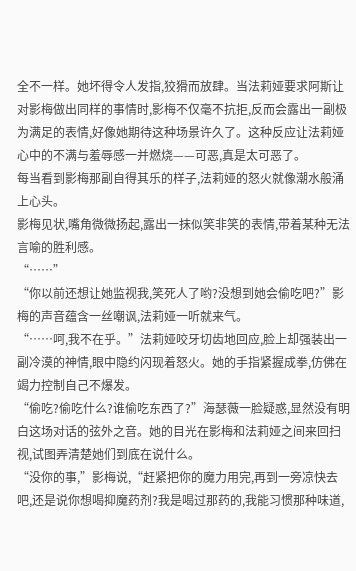全不一样。她坏得令人发指,狡猾而放肆。当法莉娅要求阿斯让对影梅做出同样的事情时,影梅不仅毫不抗拒,反而会露出一副极为满足的表情,好像她期待这种场景许久了。这种反应让法莉娅心中的不满与羞辱感一并燃烧——可恶,真是太可恶了。
每当看到影梅那副自得其乐的样子,法莉娅的怒火就像潮水般涌上心头。
影梅见状,嘴角微微扬起,露出一抹似笑非笑的表情,带着某种无法言喻的胜利感。
“……”
“你以前还想让她监视我,笑死人了哟?没想到她会偷吃吧?”影梅的声音蕴含一丝嘲讽,法莉娅一听就来气。
“……呵,我不在乎。”法莉娅咬牙切齿地回应,脸上却强装出一副冷漠的神情,眼中隐约闪现着怒火。她的手指紧握成拳,仿佛在竭力控制自己不爆发。
“偷吃?偷吃什么?谁偷吃东西了?”海瑟薇一脸疑惑,显然没有明白这场对话的弦外之音。她的目光在影梅和法莉娅之间来回扫视,试图弄清楚她们到底在说什么。
“没你的事,”影梅说,“赶紧把你的魔力用完,再到一旁凉快去吧,还是说你想喝抑魔药剂?我是喝过那药的,我能习惯那种味道,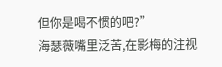但你是喝不惯的吧?”
海瑟薇嘴里泛苦,在影梅的注视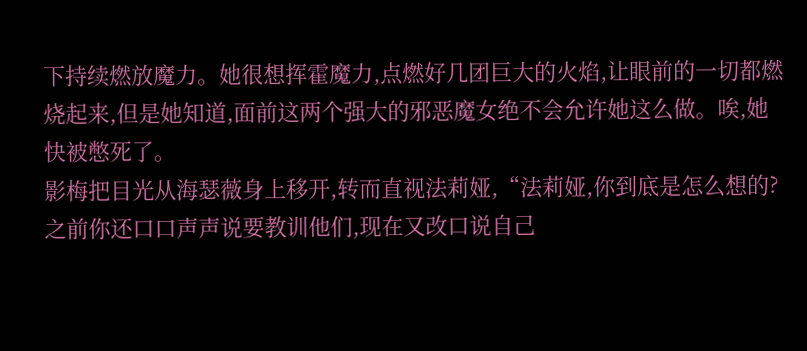下持续燃放魔力。她很想挥霍魔力,点燃好几团巨大的火焰,让眼前的一切都燃烧起来,但是她知道,面前这两个强大的邪恶魔女绝不会允许她这么做。唉,她快被憋死了。
影梅把目光从海瑟薇身上移开,转而直视法莉娅,“法莉娅,你到底是怎么想的?之前你还口口声声说要教训他们,现在又改口说自己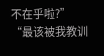不在乎啦?”
“最该被我教训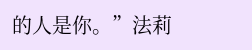的人是你。”法莉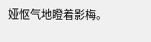娅怄气地瞪着影梅。